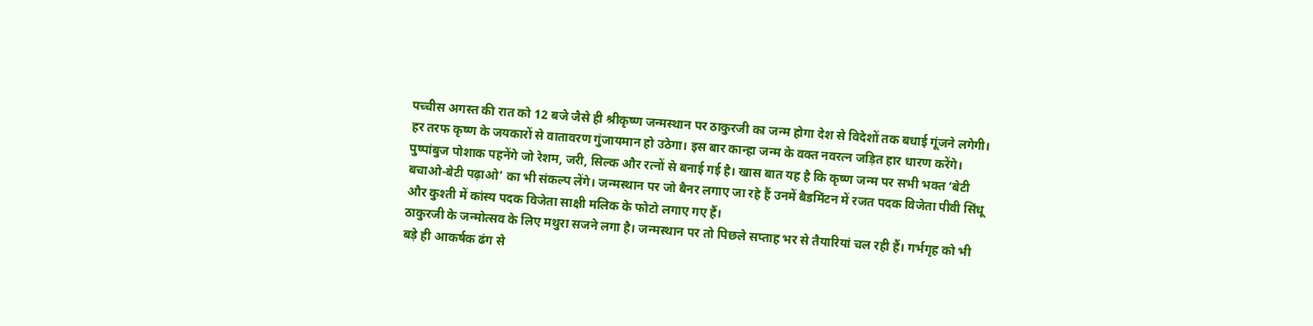पच्चीस अगस्त की रात को 12 बजे जैसे ही श्रीकृष्ण जन्मस्थान पर ठाकुरजी का जन्म होगा देश से विदेशों तक बधाई गूंजने लगेगी। हर तरफ कृष्ण के जयकारों से वातावरण गुंजायमान हो उठेगा। इस बार कान्हा जन्म के वक्त नवरत्न जड़ित हार धारण करेंगे।
पुष्पांबुज पोशाक पहनेंगे जो रेशम, जरी, सिल्क और रत्नों से बनाई गई है। खास बात यह है कि कृष्ण जन्म पर सभी भक्त ‘बेटी बचाओ-बेटी पढ़ाओ’ का भी संकल्प लेंगे। जन्मस्थान पर जो बैनर लगाए जा रहे हैं उनमें बैडमिंटन में रजत पदक विजेता पीवी सिंधू और कुश्ती में कांस्य पदक विजेता साक्षी मलिक के फोटो लगाए गए हैं।
ठाकुरजी के जन्मोत्सव के लिए मथुरा सजने लगा है। जन्मस्थान पर तो पिछले सप्ताह भर से तैयारियां चल रही हैं। गर्भगृह को भी बड़े ही आकर्षक ढंग से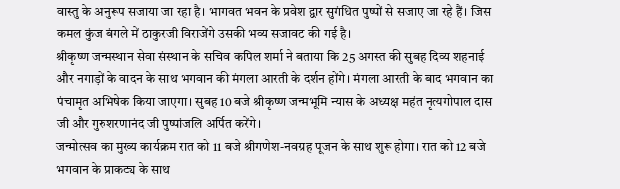वास्तु के अनुरूप सजाया जा रहा है। भागवत भवन के प्रवेश द्वार सुगंधित पुष्पों से सजाए जा रहे हैं। जिस कमल कुंज बंगले में ठाकुरजी विराजेंगे उसकी भव्य सजावट की गई है।
श्रीकृष्ण जन्मस्थान सेवा संस्थान के सचिव कपिल शर्मा ने बताया कि 25 अगस्त की सुबह दिव्य शहनाई और नगाड़ों के वादन के साथ भगवान की मंगला आरती के दर्शन होंगे। मंगला आरती के बाद भगवान का पंचामृत अभिषेक किया जाएगा। सुबह 10 बजे श्रीकृष्ण जन्मभूमि न्यास के अध्यक्ष महंत नृत्यगोपाल दास जी और गुरुशरणानंद जी पुष्पांजलि अर्पित करेंगे।
जन्मोत्सव का मुख्य कार्यक्रम रात को 11 बजे श्रीगणेश-नवग्रह पूजन के साथ शुरू होगा। रात को 12 बजे भगवान के प्राकट्य के साथ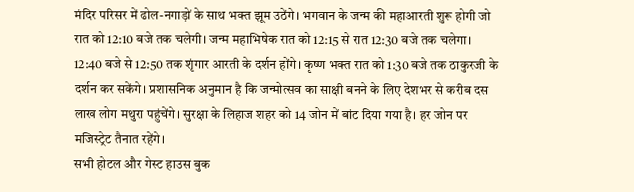मंदिर परिसर में ढोल-नगाड़ों के साथ भक्त झूम उठेंगे। भगवान के जन्म की महाआरती शुरू होगी जो रात को 12:10 बजे तक चलेगी। जन्म महाभिषेक रात को 12:15 से रात 12:30 बजे तक चलेगा।
12:40 बजे से 12:50 तक शृंगार आरती के दर्शन होंगे। कृष्ण भक्त रात को 1:30 बजे तक ठाकुरजी के दर्शन कर सकेंगे। प्रशासनिक अनुमान है कि जन्मोत्सव का साक्षी बनने के लिए देशभर से करीब दस लाख लोग मथुरा पहुंचेंगे। सुरक्षा के लिहाज शहर को 14 जोन में बांट दिया गया है। हर जोन पर मजिस्ट्रेट तैनात रहेंगे।
सभी होटल और गेस्ट हाउस बुक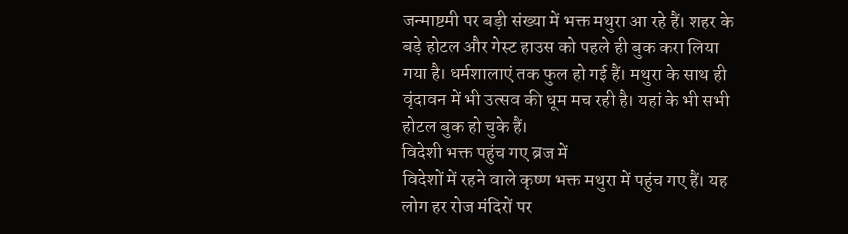जन्माष्टमी पर बड़ी संख्या में भक्त मथुरा आ रहे हैं। शहर के बड़े होटल और गेस्ट हाउस को पहले ही बुक करा लिया गया है। धर्मशालाएं तक फुल हो गई हैं। मथुरा के साथ ही वृंदावन में भी उत्सव की धूम मच रही है। यहां के भी सभी होटल बुक हो चुके हैं।
विदेशी भक्त पहुंच गए ब्रज में
विदेशों में रहने वाले कृष्ण भक्त मथुरा में पहुंच गए हैं। यह लोग हर रोज मंदिरों पर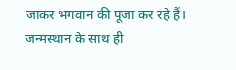जाकर भगवान की पूजा कर रहे हैं। जन्मस्थान के साथ ही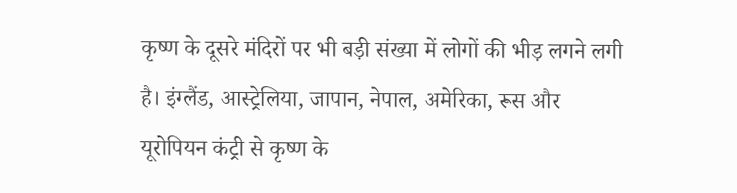कृष्ण के दूसरे मंदिरों पर भी बड़ी संख्या में लोगों की भीड़ लगने लगी है। इंग्लैंड, आस्ट्रेलिया, जापान, नेपाल, अमेरिका, रूस और यूरोपियन कंट्री से कृष्ण के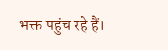भक्त पहुंच रहे हैं।